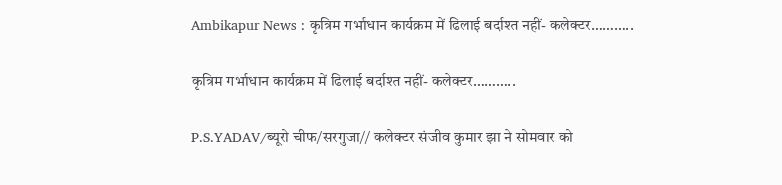Ambikapur News : कृत्रिम गर्भाधान कार्यक्रम में ढिलाई बर्दाश्त नहीं- कलेक्टर………..

कृत्रिम गर्भाधान कार्यक्रम में ढिलाई बर्दाश्त नहीं- कलेक्टर………..

P.S.YADAV/ब्यूरो चीफ/सरगुजा// कलेक्टर संजीव कुमार झा ने सोमवार को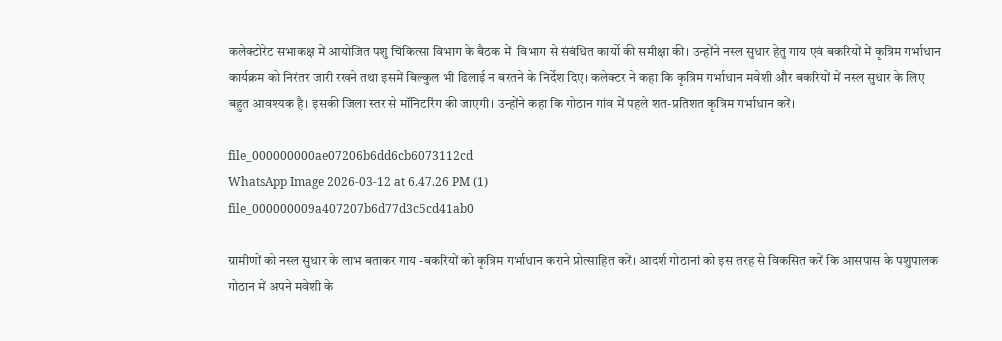कलेक्टोरेट सभाकक्ष में आयोजित पशु चिकित्सा विभाग के बैठक में  विभाग से संबंधित कार्यो की समीक्षा की। उन्होंने नस्ल सुधार हेतु गाय एवं बकरियों में कृत्रिम गर्भाधान कार्यक्रम को निरंतर जारी रखने तथा इसमें बिल्कुल भी ढिलाई न बरतने के निर्देश दिए। कलेक्टर ने कहा कि कृत्रिम गर्भाधान मवेशी और बकरियों में नस्ल सुधार के लिए बहुत आवश्यक है। इसकी जिला स्तर से मॉनिटरिंग की जाएगी। उन्होंने कहा कि गोठान गांव में पहले शत-प्रतिशत कृत्रिम गर्भाधान करें।

file_000000000ae07206b6dd6cb6073112cd
WhatsApp Image 2026-03-12 at 6.47.26 PM (1)
file_000000009a407207b6d77d3c5cd41ab0

ग्रामीणों को नस्ल सुधार के लाभ बताकर गाय -बकरियों को कृत्रिम गर्भाधान कराने प्रोत्साहित करें। आदर्श गोठानां को इस तरह से विकसित करें कि आसपास के पशुपालक गोठान में अपने मवेशी के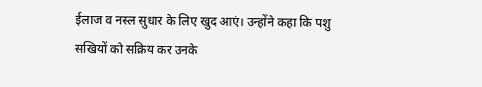ईलाज व नस्ल सुधार के लिए खुद आएं। उन्होंने कहा कि पशु सखियों को सक्रिय कर उनके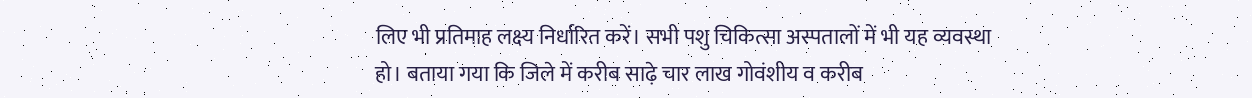लिए भी प्रतिमाह लक्ष्य निर्धारित करें। सभी पशु चिकित्सा अस्पतालों में भी यह व्यवस्था हो। बताया गया कि जिले में करीब साढ़े चार लाख गोवंशीय व करीब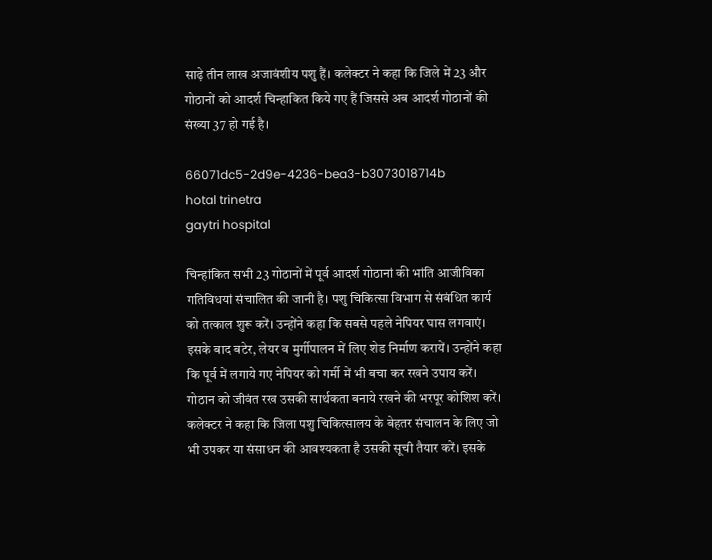साढ़े तीन लाख अजावंशीय पशु हैं। कलेक्टर ने कहा कि जिले में 23 और गोठानों को आदर्श चिन्हाकित किये गए हैं जिससे अब आदर्श गोठानों की संख्या 37 हो गई है।

66071dc5-2d9e-4236-bea3-b3073018714b
hotal trinetra
gaytri hospital

चिन्हांकित सभी 23 गोठानों में पूर्व आदर्श गोठानां की भांति आजीविका गतिविधयां संचालित की जानी है। पशु चिकित्सा विभाग से संबंधित कार्य को तत्काल शुरू करें। उन्होंने कहा कि सबसे पहले नेपियर घास लगवाएं। इसके बाद बटेर, लेयर व मुर्गीपालन में लिए शेड निर्माण करायें। उन्होंने कहा कि पूर्व में लगाये गए नेपियर को गर्मी में भी बचा कर रखने उपाय करें। गोठान को जीवंत रख उसकी सार्थकता बनाये रखने की भरपूर कोशिश करें। कलेक्टर ने कहा कि जिला पशु चिकित्सालय के बेहतर संचालन के लिए जो भी उपकर या संसाधन की आवश्यकता है उसकी सूची तैयार करें। इसके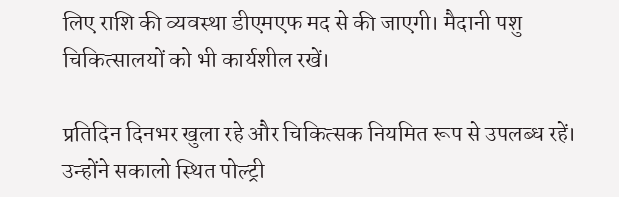लिए राशि की व्यवस्था डीएमएफ मद से की जाएगी। मैदानी पशु चिकित्सालयों को भी कार्यशील रखें।

प्रतिदिन दिनभर खुला रहे और चिकित्सक नियमित रूप से उपलब्ध रहें। उन्होंने सकालो स्थित पोल्ट्री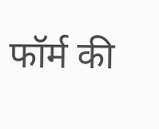फॉर्म की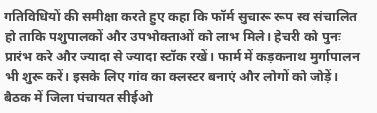गतिविधियों की समीक्षा करते हुए कहा कि फॉर्म सुचारू रूप स्व संचालित हो ताकि पशुपालकों और उपभोक्ताओं को लाभ मिले। हेचरी को पुनः प्रारंभ करे और ज्यादा से ज्यादा स्टॉक रखें। फार्म में कड़कनाथ मुर्गापालन भी शुरू करें। इसके लिए गांव का क्लस्टर बनाएं और लोगों को जोड़ें। बैठक में जिला पंचायत सीईओ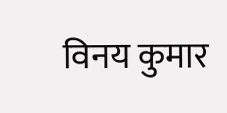विनय कुमार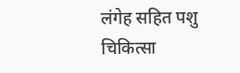लंगेह सहित पशु चिकित्सा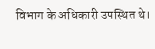विभाग के अधिकारी उपस्थित थे।